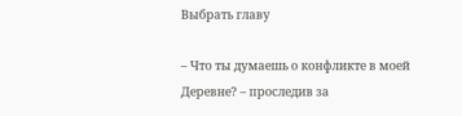Выбрать главу

– Что ты думаешь о конфликте в моей Деревне? – проследив за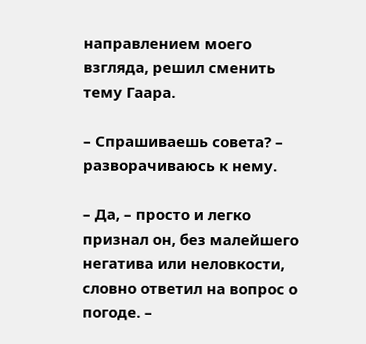направлением моего взгляда, решил сменить тему Гаара.

– Спрашиваешь совета? – разворачиваюсь к нему.

– Да, – просто и легко признал он, без малейшего негатива или неловкости, словно ответил на вопрос о погоде. –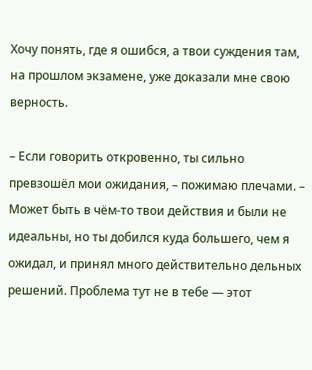Хочу понять, где я ошибся, а твои суждения там, на прошлом экзамене, уже доказали мне свою верность.

– Если говорить откровенно, ты сильно превзошёл мои ожидания, – пожимаю плечами. – Может быть в чём-то твои действия и были не идеальны, но ты добился куда большего, чем я ожидал, и принял много действительно дельных решений. Проблема тут не в тебе — этот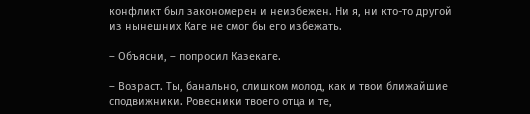конфликт был закономерен и неизбежен. Ни я, ни кто-то другой из нынешних Каге не смог бы его избежать.

– Объясни, – попросил Казекаге.

– Возраст. Ты, банально, слишком молод, как и твои ближайшие сподвижники. Ровесники твоего отца и те,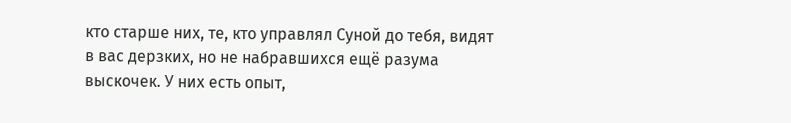кто старше них, те, кто управлял Суной до тебя, видят в вас дерзких, но не набравшихся ещё разума выскочек. У них есть опыт,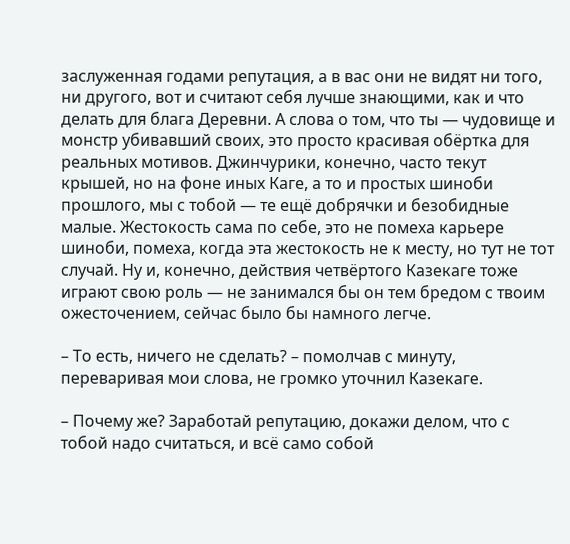заслуженная годами репутация, а в вас они не видят ни того, ни другого, вот и считают себя лучше знающими, как и что делать для блага Деревни. А слова о том, что ты — чудовище и монстр убивавший своих, это просто красивая обёртка для реальных мотивов. Джинчурики, конечно, часто текут крышей, но на фоне иных Каге, а то и простых шиноби прошлого, мы с тобой — те ещё добрячки и безобидные малые. Жестокость сама по себе, это не помеха карьере шиноби, помеха, когда эта жестокость не к месту, но тут не тот случай. Ну и, конечно, действия четвёртого Казекаге тоже играют свою роль — не занимался бы он тем бредом с твоим ожесточением, сейчас было бы намного легче.

– То есть, ничего не сделать? – помолчав с минуту, переваривая мои слова, не громко уточнил Казекаге.

– Почему же? Заработай репутацию, докажи делом, что с тобой надо считаться, и всё само собой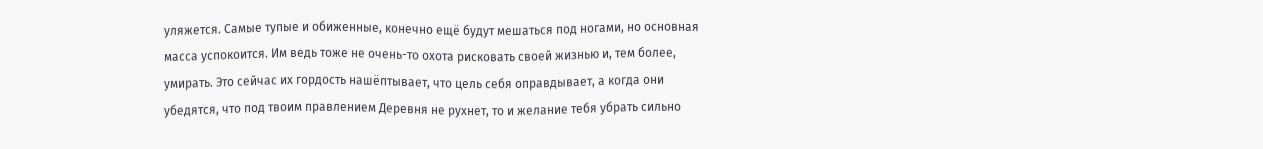уляжется. Самые тупые и обиженные, конечно ещё будут мешаться под ногами, но основная масса успокоится. Им ведь тоже не очень-то охота рисковать своей жизнью и, тем более, умирать. Это сейчас их гордость нашёптывает, что цель себя оправдывает, а когда они убедятся, что под твоим правлением Деревня не рухнет, то и желание тебя убрать сильно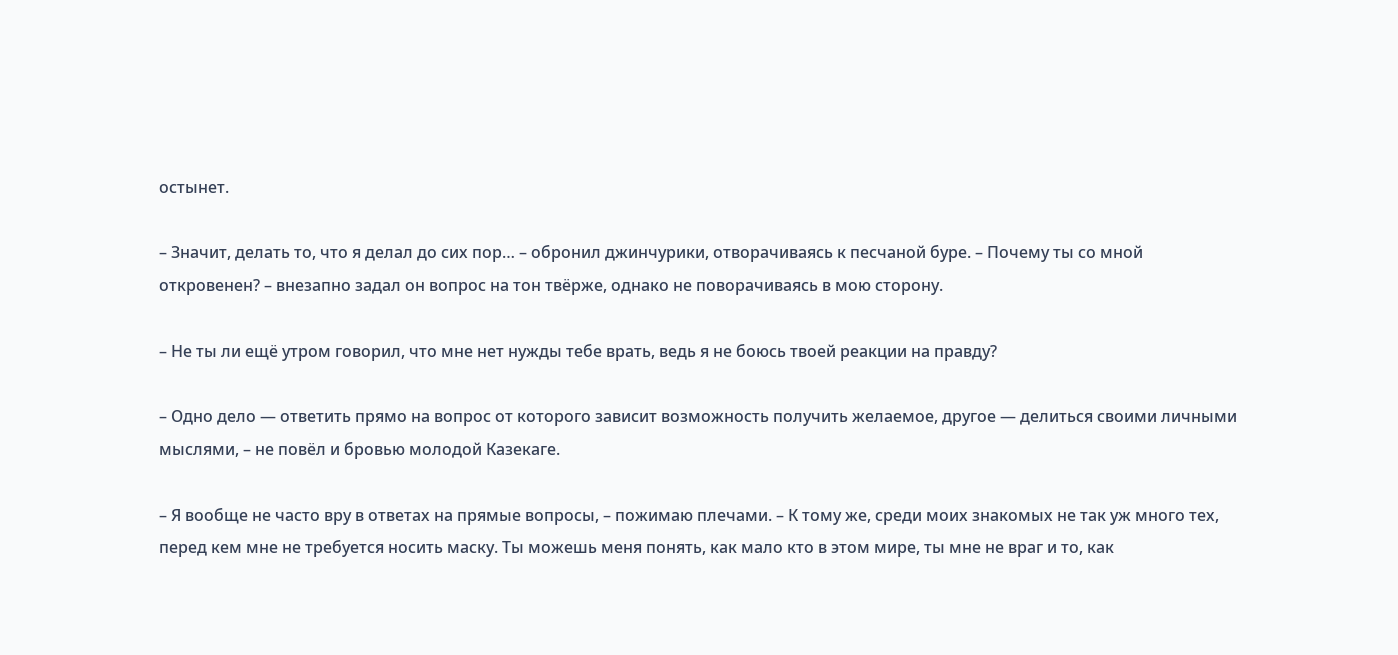остынет.

– Значит, делать то, что я делал до сих пор… – обронил джинчурики, отворачиваясь к песчаной буре. – Почему ты со мной откровенен? – внезапно задал он вопрос на тон твёрже, однако не поворачиваясь в мою сторону.

– Не ты ли ещё утром говорил, что мне нет нужды тебе врать, ведь я не боюсь твоей реакции на правду?

– Одно дело — ответить прямо на вопрос от которого зависит возможность получить желаемое, другое — делиться своими личными мыслями, – не повёл и бровью молодой Казекаге.

– Я вообще не часто вру в ответах на прямые вопросы, – пожимаю плечами. – К тому же, среди моих знакомых не так уж много тех, перед кем мне не требуется носить маску. Ты можешь меня понять, как мало кто в этом мире, ты мне не враг и то, как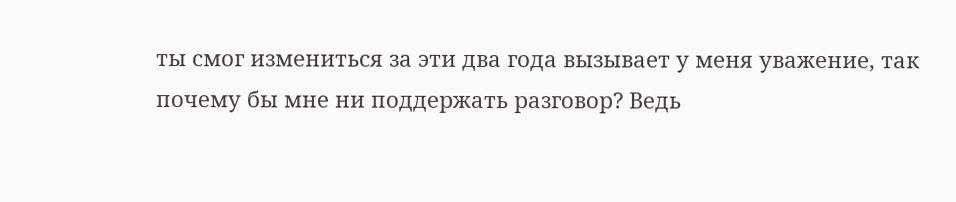ты смог измениться за эти два года вызывает у меня уважение, так почему бы мне ни поддержать разговор? Ведь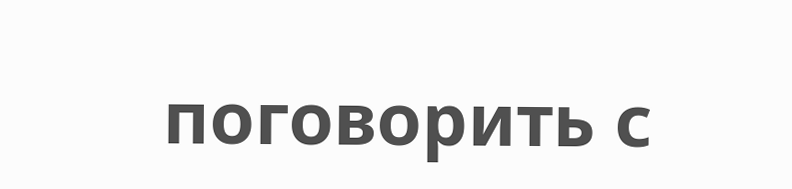поговорить с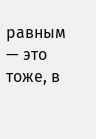равным — это тоже, в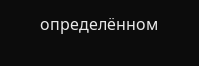определённом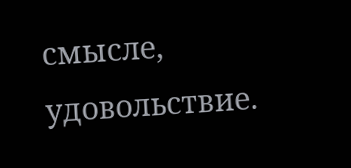смысле, удовольствие.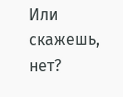Или скажешь, нет?